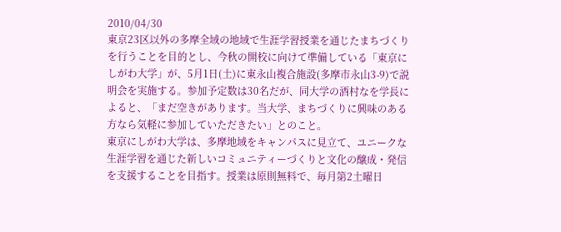2010/04/30
東京23区以外の多摩全域の地域で生涯学習授業を通じたまちづくりを行うことを目的とし、今秋の開校に向けて準備している「東京にしがわ大学」が、5月1日(土)に東永山複合施設(多摩市永山3-9)で説明会を実施する。参加予定数は30名だが、同大学の酒村なを学長によると、「まだ空きがあります。当大学、まちづくりに興味のある方なら気軽に参加していただきたい」とのこと。
東京にしがわ大学は、多摩地域をキャンパスに見立て、ユニークな生涯学習を通じた新しいコミュニティーづくりと文化の醸成・発信を支援することを目指す。授業は原則無料で、毎月第2土曜日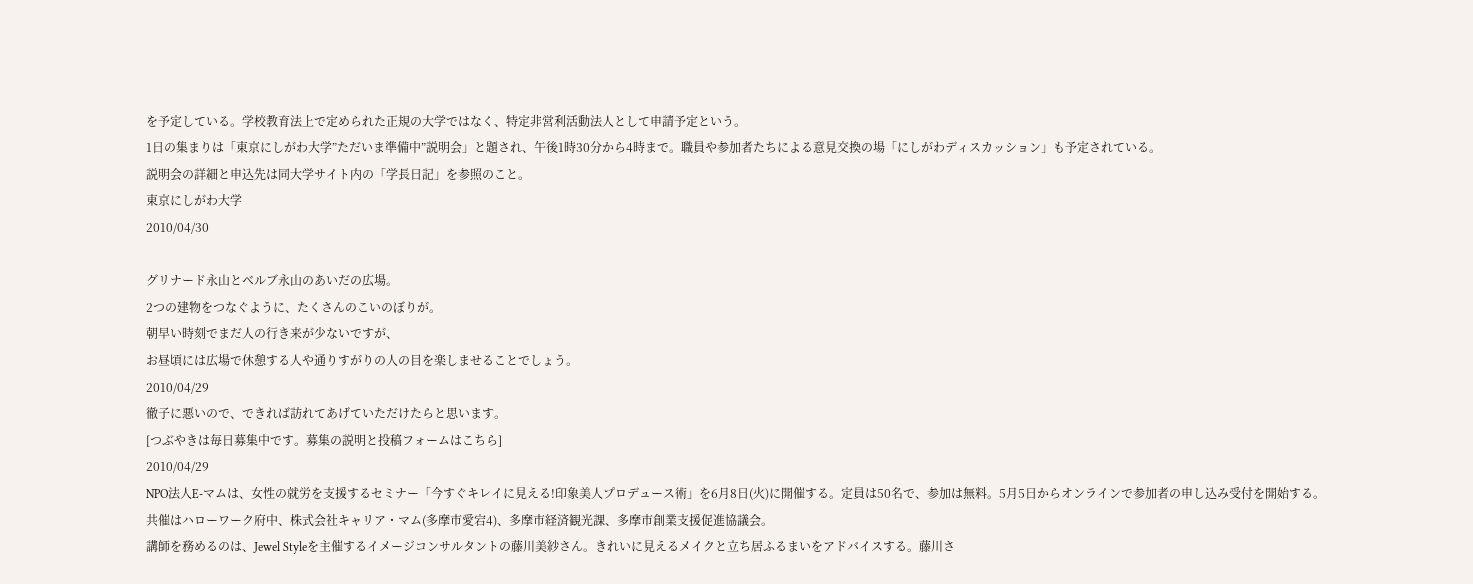を予定している。学校教育法上で定められた正規の大学ではなく、特定非営利活動法人として申請予定という。
1日の集まりは「東京にしがわ大学”ただいま準備中”説明会」と題され、午後1時30分から4時まで。職員や参加者たちによる意見交換の場「にしがわディスカッション」も予定されている。
説明会の詳細と申込先は同大学サイト内の「学長日記」を参照のこと。
東京にしがわ大学
2010/04/30

グリナード永山とベルブ永山のあいだの広場。
2つの建物をつなぐように、たくさんのこいのぼりが。
朝早い時刻でまだ人の行き来が少ないですが、
お昼頃には広場で休憩する人や通りすがりの人の目を楽しませることでしょう。
2010/04/29
徹子に悪いので、できれば訪れてあげていただけたらと思います。
[つぶやきは毎日募集中です。募集の説明と投稿フォームはこちら]
2010/04/29
NPO法人E-マムは、女性の就労を支援するセミナー「今すぐキレイに見える!印象美人プロデュース術」を6月8日(火)に開催する。定員は50名で、参加は無料。5月5日からオンラインで参加者の申し込み受付を開始する。共催はハローワーク府中、株式会社キャリア・マム(多摩市愛宕4)、多摩市経済観光課、多摩市創業支援促進協議会。
講師を務めるのは、Jewel Styleを主催するイメージコンサルタントの藤川美紗さん。きれいに見えるメイクと立ち居ふるまいをアドバイスする。藤川さ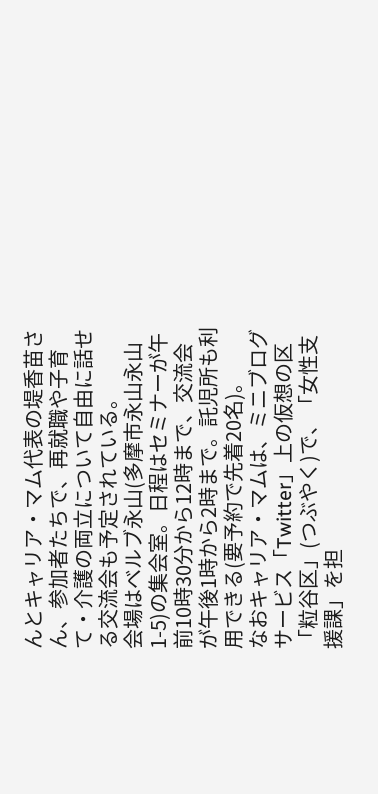んとキャリア・マム代表の堤香苗さん、参加者たちで、再就職や子育て・介護の両立について自由に話せる交流会も予定されている。
会場はベルブ永山(多摩市永山永山1-5)の集会室。日程はセミナーが午前10時30分から12時まで、交流会が午後1時から2時まで。託児所も利用できる(要予約で先着20名)。
なおキャリア・マムは、ミニブログサービス「Twitter」上の仮想の区「粒谷区」(つぶやく)で、「女性支援課」を担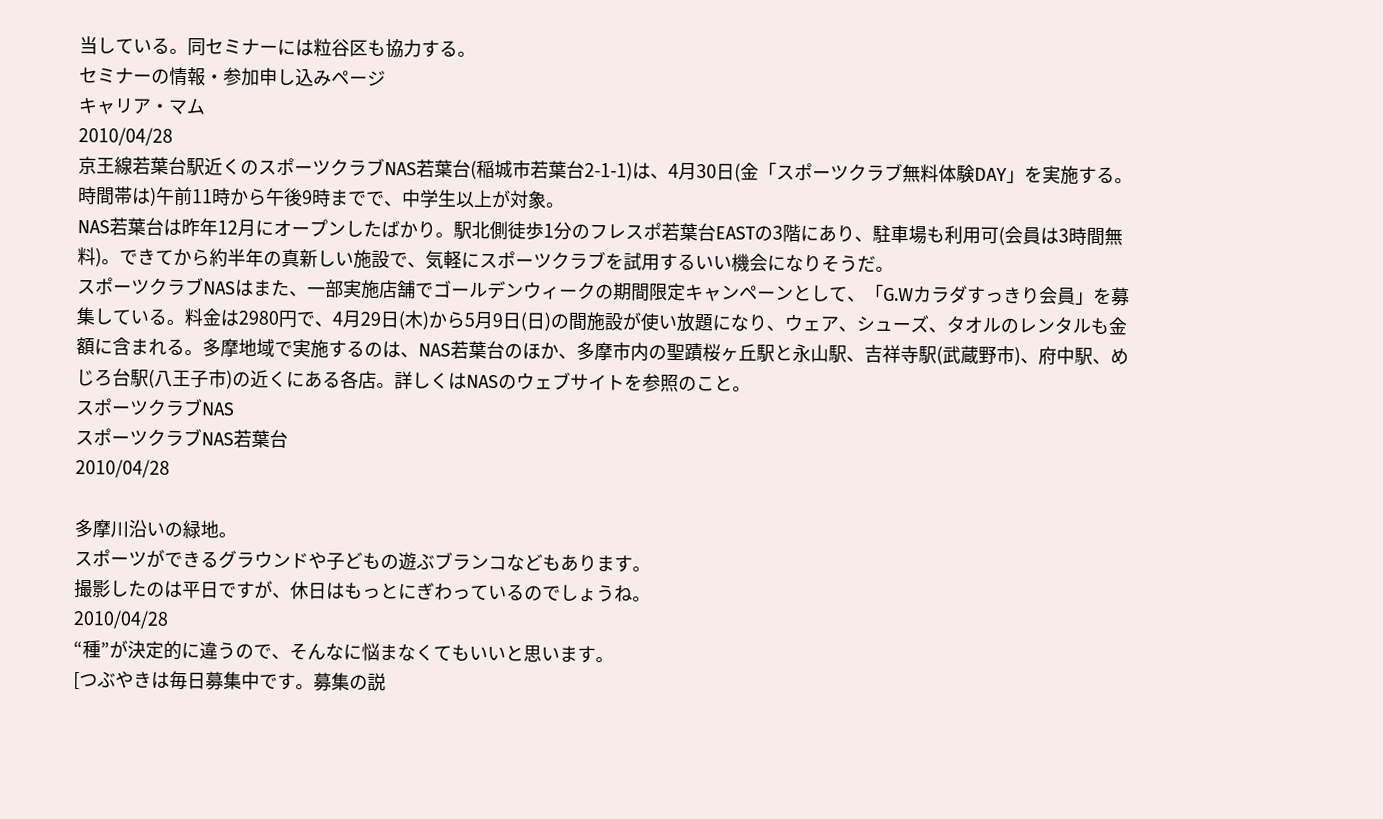当している。同セミナーには粒谷区も協力する。
セミナーの情報・参加申し込みページ
キャリア・マム
2010/04/28
京王線若葉台駅近くのスポーツクラブNAS若葉台(稲城市若葉台2-1-1)は、4月30日(金「スポーツクラブ無料体験DAY」を実施する。時間帯は)午前11時から午後9時までで、中学生以上が対象。
NAS若葉台は昨年12月にオープンしたばかり。駅北側徒歩1分のフレスポ若葉台EASTの3階にあり、駐車場も利用可(会員は3時間無料)。できてから約半年の真新しい施設で、気軽にスポーツクラブを試用するいい機会になりそうだ。
スポーツクラブNASはまた、一部実施店舗でゴールデンウィークの期間限定キャンペーンとして、「G.Wカラダすっきり会員」を募集している。料金は2980円で、4月29日(木)から5月9日(日)の間施設が使い放題になり、ウェア、シューズ、タオルのレンタルも金額に含まれる。多摩地域で実施するのは、NAS若葉台のほか、多摩市内の聖蹟桜ヶ丘駅と永山駅、吉祥寺駅(武蔵野市)、府中駅、めじろ台駅(八王子市)の近くにある各店。詳しくはNASのウェブサイトを参照のこと。
スポーツクラブNAS
スポーツクラブNAS若葉台
2010/04/28

多摩川沿いの緑地。
スポーツができるグラウンドや子どもの遊ぶブランコなどもあります。
撮影したのは平日ですが、休日はもっとにぎわっているのでしょうね。
2010/04/28
“種”が決定的に違うので、そんなに悩まなくてもいいと思います。
[つぶやきは毎日募集中です。募集の説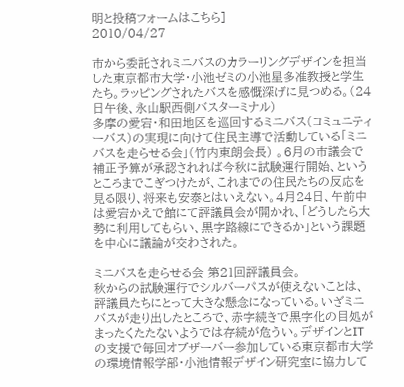明と投稿フォームはこちら]
2010/04/27

市から委託されミニバスのカラーリングデザインを担当した東京都市大学・小池ゼミの小池星多准教授と学生たち。ラッピングされたバスを感慨深げに見つめる。(24日午後、永山駅西側バスターミナル)
多摩の愛宕・和田地区を巡回するミニバス(コミュニティーバス)の実現に向けて住民主導で活動している「ミニバスを走らせる会」(竹内東朗会長) 。6月の市議会で補正予算が承認されれば今秋に試験運行開始、というところまでこぎつけたが、これまでの住民たちの反応を見る限り、将来も安泰とはいえない。4月24日、午前中は愛宕かえで館にて評議員会が開かれ、「どうしたら大勢に利用してもらい、黒字路線にできるか」という課題を中心に議論が交わされた。

ミニバスを走らせる会 第21回評議員会。
秋からの試験運行でシルバーパスが使えないことは、評議員たちにとって大きな懸念になっている。いざミニバスが走り出したところで、赤字続きで黒字化の目処がまったくたたないようでは存続が危うい。デザインとITの支援で毎回オブザーバー参加している東京都市大学の環境情報学部・小池情報デザイン研究室に協力して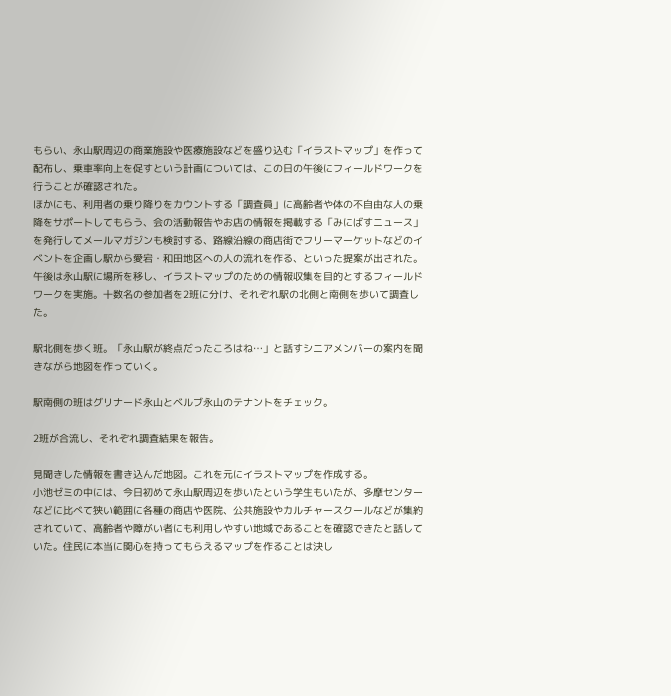もらい、永山駅周辺の商業施設や医療施設などを盛り込む「イラストマップ」を作って配布し、乗車率向上を促すという計画については、この日の午後にフィールドワークを行うことが確認された。
ほかにも、利用者の乗り降りをカウントする「調査員」に高齢者や体の不自由な人の乗降をサポートしてもらう、会の活動報告やお店の情報を掲載する「みにばすニュース」を発行してメールマガジンも検討する、路線沿線の商店街でフリーマーケットなどのイベントを企画し駅から愛宕・和田地区への人の流れを作る、といった提案が出された。
午後は永山駅に場所を移し、イラストマップのための情報収集を目的とするフィールドワークを実施。十数名の参加者を2班に分け、それぞれ駅の北側と南側を歩いて調査した。

駅北側を歩く班。「永山駅が終点だったころはね…」と話すシニアメンバーの案内を聞きながら地図を作っていく。

駅南側の班はグリナード永山とベルブ永山のテナントをチェック。

2班が合流し、それぞれ調査結果を報告。

見聞きした情報を書き込んだ地図。これを元にイラストマップを作成する。
小池ゼミの中には、今日初めて永山駅周辺を歩いたという学生もいたが、多摩センターなどに比べて狭い範囲に各種の商店や医院、公共施設やカルチャースクールなどが集約されていて、高齢者や障がい者にも利用しやすい地域であることを確認できたと話していた。住民に本当に関心を持ってもらえるマップを作ることは決し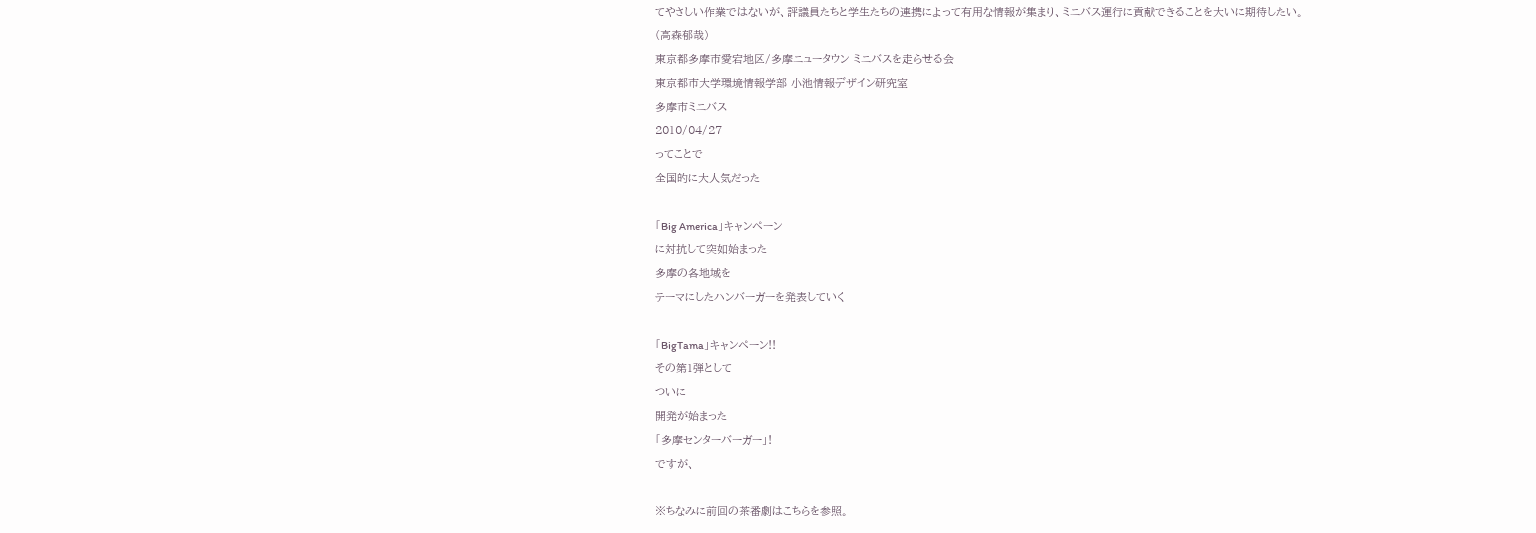てやさしい作業ではないが、評議員たちと学生たちの連携によって有用な情報が集まり、ミニバス運行に貢献できることを大いに期待したい。(高森郁哉)
東京都多摩市愛宕地区/多摩ニュータウン ミニバスを走らせる会
東京都市大学環境情報学部 小池情報デザイン研究室
多摩市ミニバス
2010/04/27
ってことで
全国的に大人気だった

「Big America」キャンペーン
に対抗して突如始まった
多摩の各地域を
テーマにしたハンバーガーを発表していく

「BigTama」キャンペーン!!
その第1弾として
ついに
開発が始まった
「多摩センターバーガー」!
ですが、

※ちなみに前回の茶番劇はこちらを参照。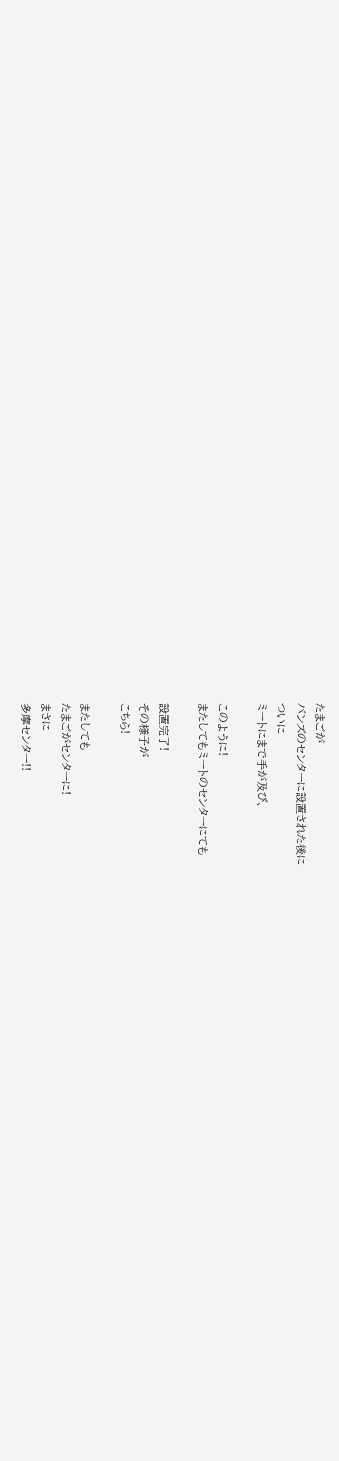たまごが
バンズのセンターに設置された後に
ついに
ミートにまで手が及び、

このように!
またしてもミートのセンターにても

設置完了!
その様子が
こちら!

またしても
たまごがセンターに!
まさに
多摩センター!!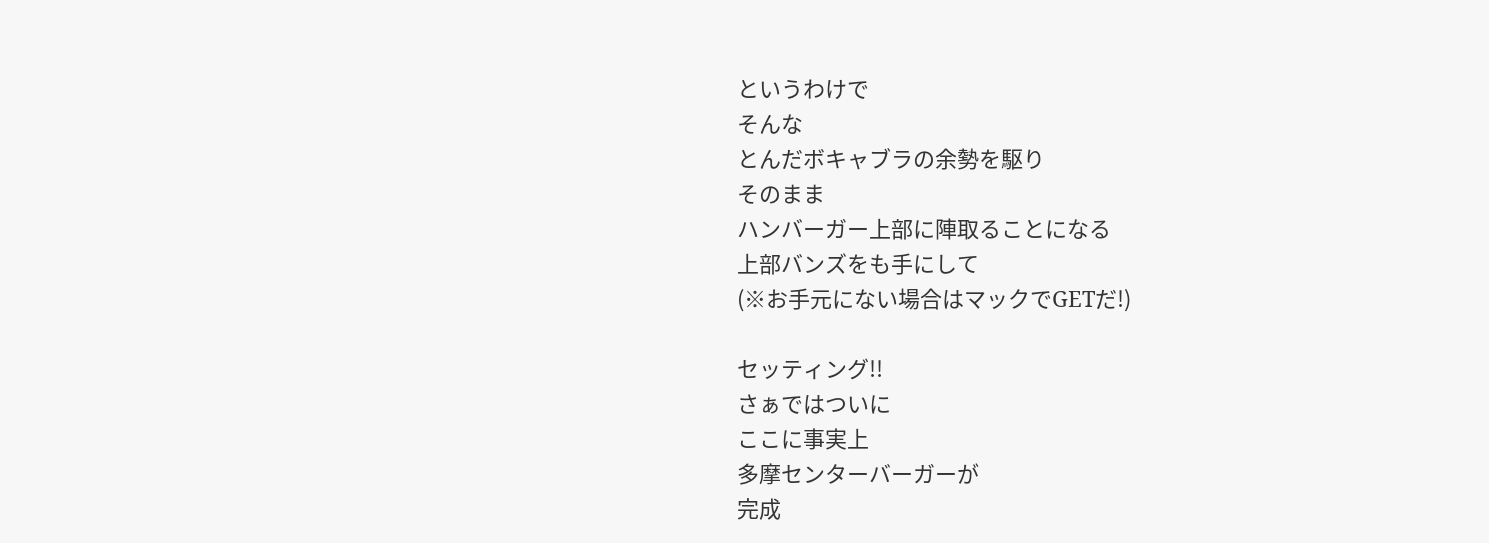というわけで
そんな
とんだボキャブラの余勢を駆り
そのまま
ハンバーガー上部に陣取ることになる
上部バンズをも手にして
(※お手元にない場合はマックでGETだ!)

セッティング!!
さぁではついに
ここに事実上
多摩センターバーガーが
完成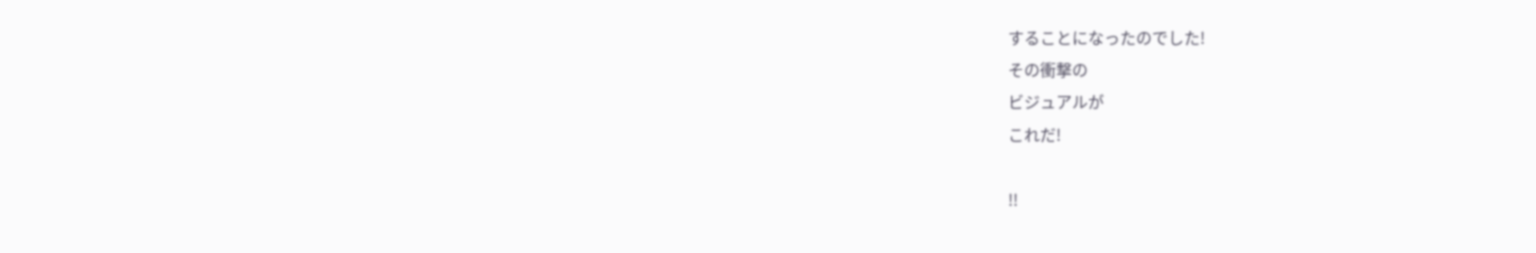することになったのでした!
その衝撃の
ビジュアルが
これだ!

!!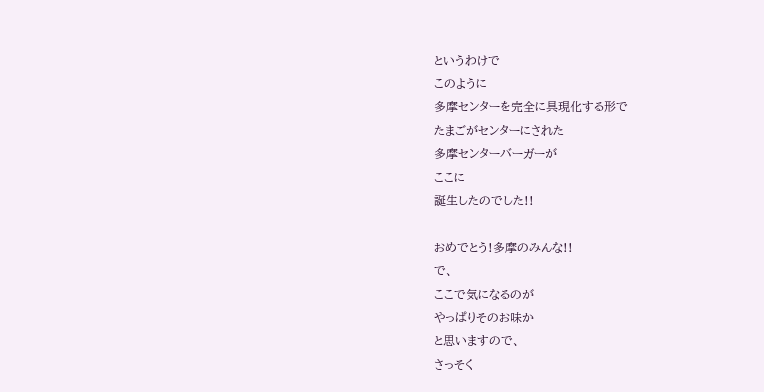というわけで
このように
多摩センターを完全に具現化する形で
たまごがセンターにされた
多摩センターバーガーが
ここに
誕生したのでした!!

おめでとう!多摩のみんな!!
で、
ここで気になるのが
やっぱりそのお味か
と思いますので、
さっそく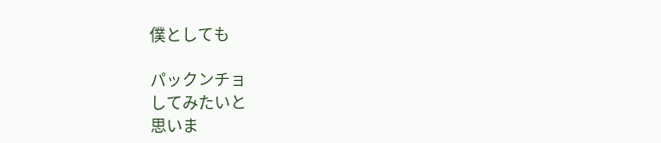僕としても

パックンチョ
してみたいと
思いま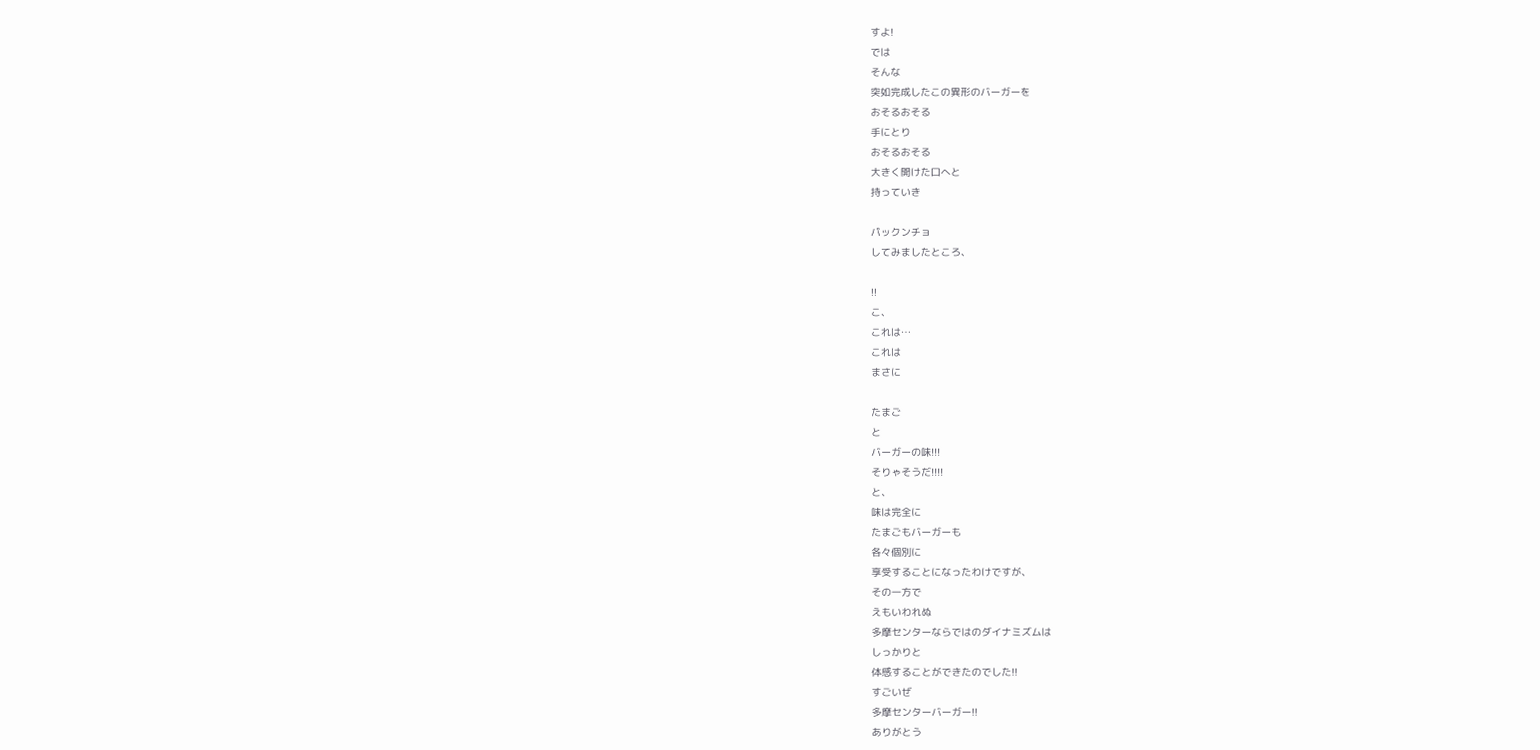すよ!
では
そんな
突如完成したこの異形のバーガーを
おそるおそる
手にとり
おそるおそる
大きく開けた口へと
持っていき

パックンチョ
してみましたところ、

!!
こ、
これは…
これは
まさに

たまご
と
バーガーの味!!!
そりゃそうだ!!!!
と、
味は完全に
たまごもバーガーも
各々個別に
享受することになったわけですが、
その一方で
えもいわれぬ
多摩センターならではのダイナミズムは
しっかりと
体感することができたのでした!!
すごいぜ
多摩センターバーガー!!
ありがとう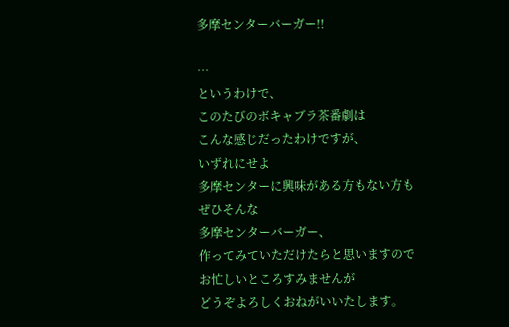多摩センターバーガー!!

…
というわけで、
このたびのボキャブラ茶番劇は
こんな感じだったわけですが、
いずれにせよ
多摩センターに興味がある方もない方も
ぜひそんな
多摩センターバーガー、
作ってみていただけたらと思いますので
お忙しいところすみませんが
どうぞよろしくおねがいいたします。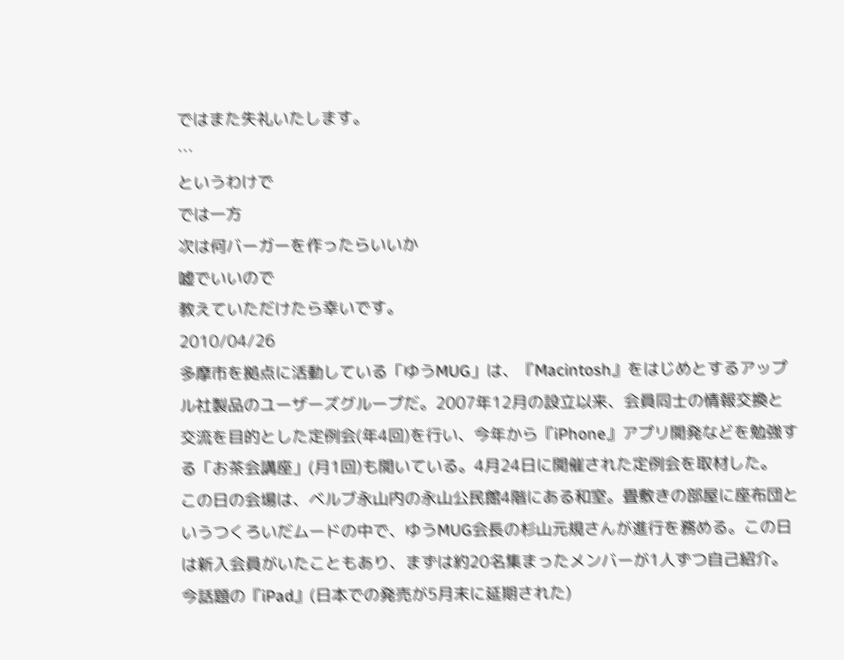ではまた失礼いたします。
…
というわけで
では一方
次は何バーガーを作ったらいいか
嘘でいいので
教えていただけたら幸いです。
2010/04/26
多摩市を拠点に活動している「ゆうMUG」は、『Macintosh』をはじめとするアップル社製品のユーザーズグループだ。2007年12月の設立以来、会員同士の情報交換と交流を目的とした定例会(年4回)を行い、今年から『iPhone』アプリ開発などを勉強する「お茶会講座」(月1回)も開いている。4月24日に開催された定例会を取材した。
この日の会場は、ベルブ永山内の永山公民館4階にある和室。畳敷きの部屋に座布団というつくろいだムードの中で、ゆうMUG会長の杉山元規さんが進行を務める。この日は新入会員がいたこともあり、まずは約20名集まったメンバーが1人ずつ自己紹介。今話題の『iPad』(日本での発売が5月末に延期された)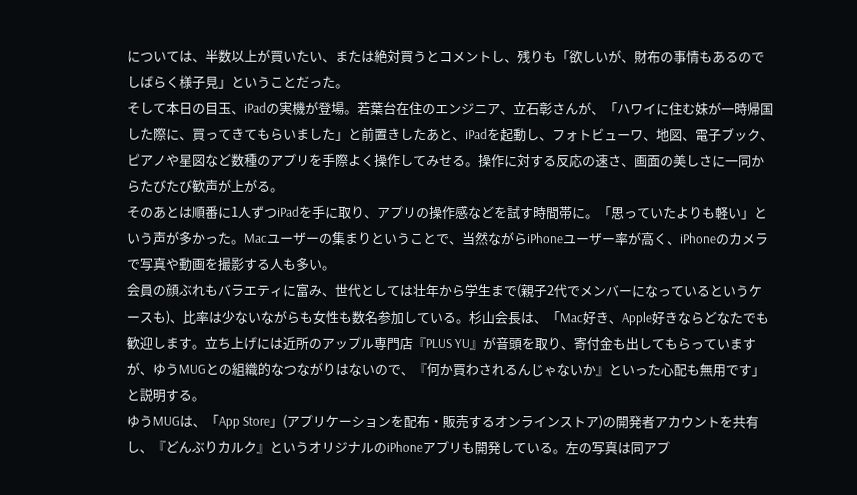については、半数以上が買いたい、または絶対買うとコメントし、残りも「欲しいが、財布の事情もあるのでしばらく様子見」ということだった。
そして本日の目玉、iPadの実機が登場。若葉台在住のエンジニア、立石彰さんが、「ハワイに住む妹が一時帰国した際に、買ってきてもらいました」と前置きしたあと、iPadを起動し、フォトビューワ、地図、電子ブック、ピアノや星図など数種のアプリを手際よく操作してみせる。操作に対する反応の速さ、画面の美しさに一同からたびたび歓声が上がる。
そのあとは順番に1人ずつiPadを手に取り、アプリの操作感などを試す時間帯に。「思っていたよりも軽い」という声が多かった。Macユーザーの集まりということで、当然ながらiPhoneユーザー率が高く、iPhoneのカメラで写真や動画を撮影する人も多い。
会員の顔ぶれもバラエティに富み、世代としては壮年から学生まで(親子2代でメンバーになっているというケースも)、比率は少ないながらも女性も数名参加している。杉山会長は、「Mac好き、Apple好きならどなたでも歓迎します。立ち上げには近所のアップル専門店『PLUS YU』が音頭を取り、寄付金も出してもらっていますが、ゆうMUGとの組織的なつながりはないので、『何か買わされるんじゃないか』といった心配も無用です」と説明する。
ゆうMUGは、「App Store」(アプリケーションを配布・販売するオンラインストア)の開発者アカウントを共有し、『どんぶりカルク』というオリジナルのiPhoneアプリも開発している。左の写真は同アプ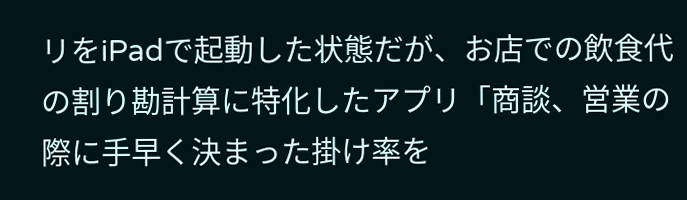リをiPadで起動した状態だが、お店での飲食代の割り勘計算に特化したアプリ「商談、営業の際に手早く決まった掛け率を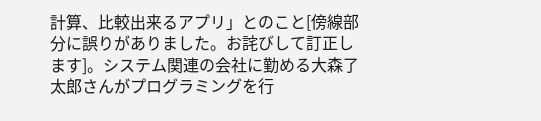計算、比較出来るアプリ」とのこと[傍線部分に誤りがありました。お詫びして訂正します]。システム関連の会社に勤める大森了太郎さんがプログラミングを行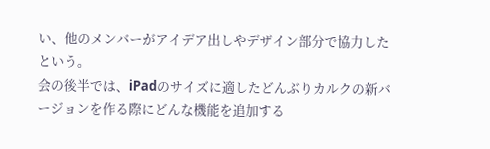い、他のメンバーがアイデア出しやデザイン部分で協力したという。
会の後半では、iPadのサイズに適したどんぶりカルクの新バージョンを作る際にどんな機能を追加する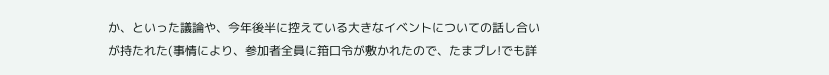か、といった議論や、今年後半に控えている大きなイベントについての話し合いが持たれた(事情により、参加者全員に箝口令が敷かれたので、たまプレ!でも詳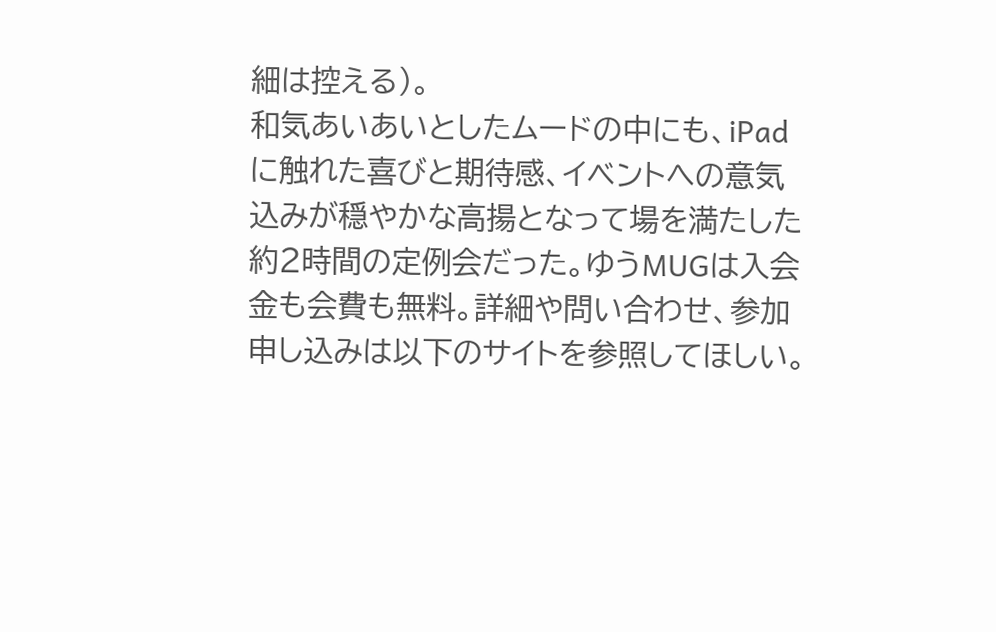細は控える)。
和気あいあいとしたムードの中にも、iPadに触れた喜びと期待感、イベントへの意気込みが穏やかな高揚となって場を満たした約2時間の定例会だった。ゆうMUGは入会金も会費も無料。詳細や問い合わせ、参加申し込みは以下のサイトを参照してほしい。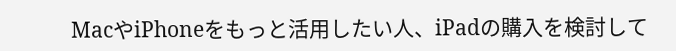MacやiPhoneをもっと活用したい人、iPadの購入を検討して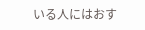いる人にはおす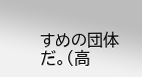すめの団体だ。(高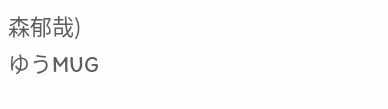森郁哉)
ゆうMUG